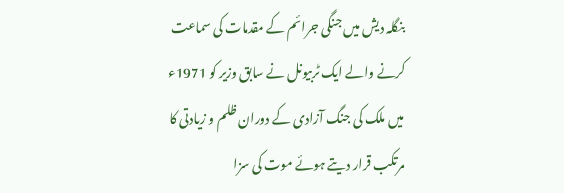بنگلہ دیش میں جنگی جرائم کے مقدمات کی سماعت کرنے والے ایک ٹربیونل نے سابق وزیر کو 1971ء میں ملک کی جنگ آزادی کے دوران ظلم و زیادتی کا مرتکب قرار دیتے ہوئے موت کی سزا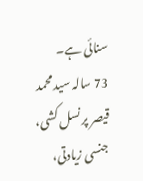سنائی ہے۔
73 سالہ سید محمد قیصر پر نسل کشی، جنسی زیادتی،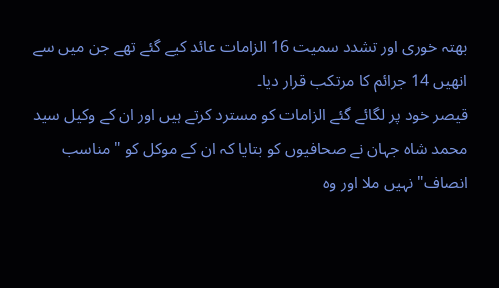بھتہ خوری اور تشدد سمیت 16 الزامات عائد کیے گئے تھے جن میں سے انھیں 14 جرائم کا مرتکب قرار دیا۔
قیصر خود پر لگائے گئے الزامات کو مسترد کرتے ہیں اور ان کے وکیل سید محمد شاہ جہان نے صحافیوں کو بتایا کہ ان کے موکل کو "مناسب انصاف" نہیں ملا اور وہ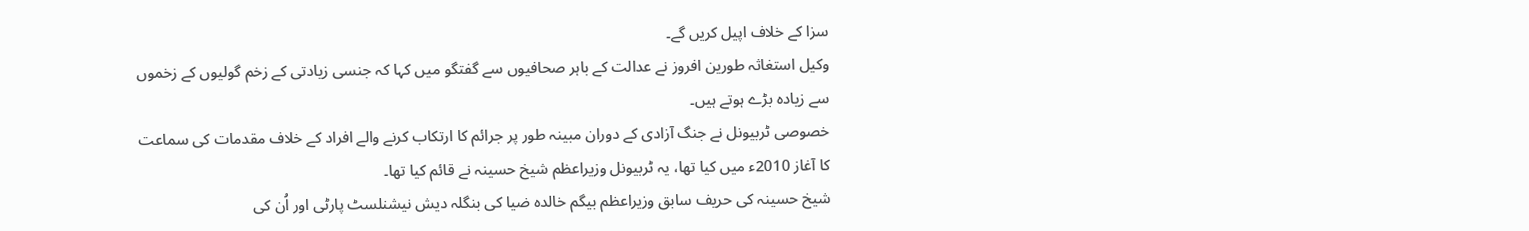سزا کے خلاف اپیل کریں گے۔
وکیل استغاثہ طورین افروز نے عدالت کے باہر صحافیوں سے گفتگو میں کہا کہ جنسی زیادتی کے زخم گولیوں کے زخموں سے زیادہ بڑے ہوتے ہیں۔
خصوصی ٹربیونل نے جنگ آزادی کے دوران مبینہ طور پر جرائم کا ارتکاب کرنے والے افراد کے خلاف مقدمات کی سماعت کا آغاز 2010ء میں کیا تھا، یہ ٹربیونل وزیراعظم شیخ حسینہ نے قائم کیا تھا۔
شیخ حسینہ کی حریف سابق وزیراعظم بیگم خالدہ ضیا کی بنگلہ دیش نیشنلسٹ پارٹی اور اُن کی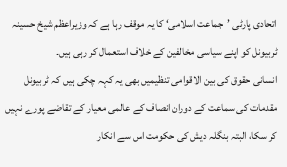اتحادی پارٹی ’جماعت اسلامی‘ کا یہ موقف رہا ہے کہ وزیراعظم شیخ حسینہ ٹربیونل کو اپنے سیاسی مخالفین کے خلاف استعمال کر رہی ہیں۔
انسانی حقوق کی بین الاقوامی تنظیمیں بھی یہ کہہ چکی ہیں کہ ٹربیونل مقدمات کی سماعت کے دوران انصاف کے عالمی معیار کے تقاضے پورے نہیں کر سکا، البتہ بنگلہ دیش کی حکومت اس سے انکار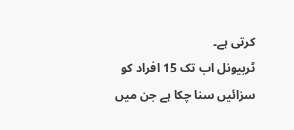کرتی ہے۔
ٹربیونل اب تک 15 افراد کو سزائیں سنا چکا ہے جن میں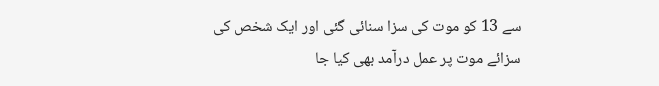سے 13 کو موت کی سزا سنائی گئی اور ایک شخص کی سزائے موت پر عمل درآمد بھی کیا جا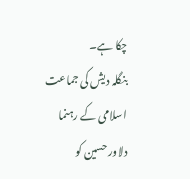چکا ہے۔
بنگلہ دیش کی جماعت اسلامی کے رہنما دلاور حسین کو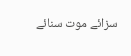سزائے موت سنائے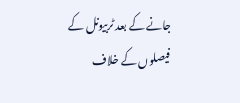جانے کے بعد ٹربیونل کے فیصلوں کے خلاف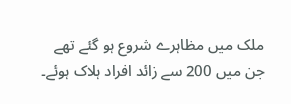ملک میں مظاہرے شروع ہو گئے تھے جن میں 200 سے زائد افراد ہلاک ہوئے۔